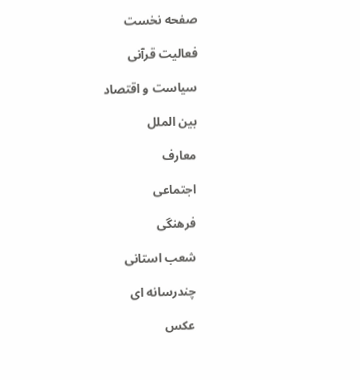صفحه نخست

فعالیت قرآنی

سیاست و اقتصاد

بین الملل

معارف

اجتماعی

فرهنگی

شعب استانی

چندرسانه ای

عکس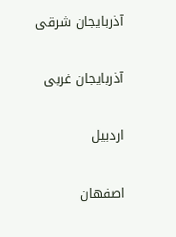آذربایجان شرقی

آذربایجان غربی

اردبیل

اصفهان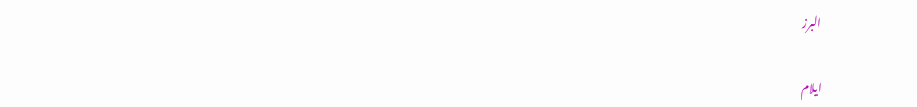البرز

ایلام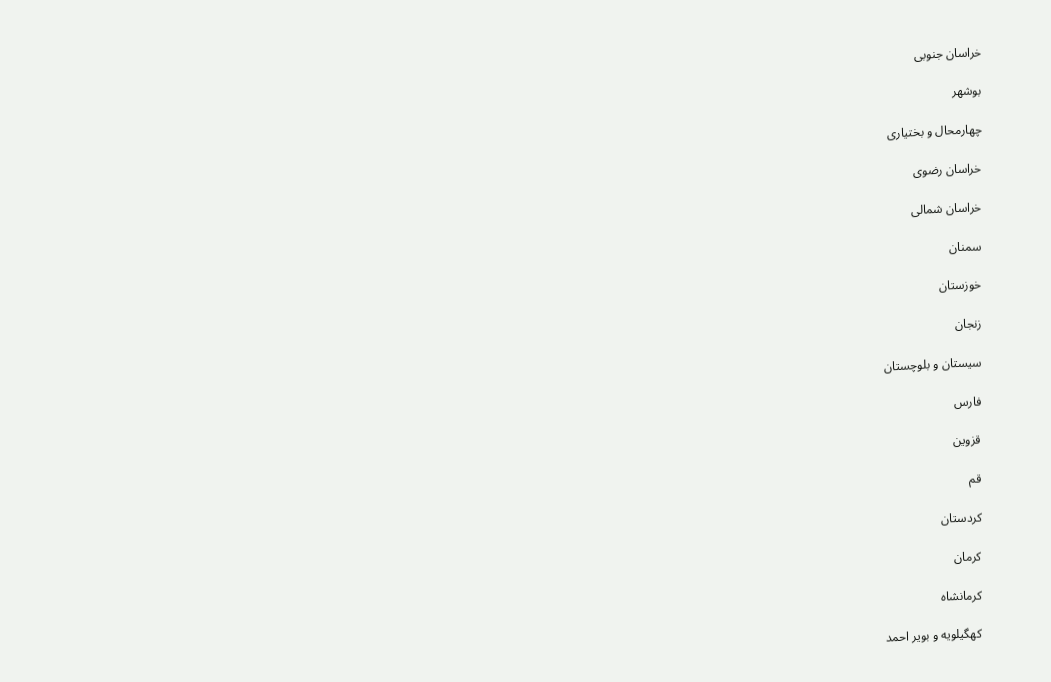خراسان جنوبی

بوشهر

چهارمحال و بختیاری

خراسان رضوی

خراسان شمالی

سمنان

خوزستان

زنجان

سیستان و بلوچستان

فارس

قزوین

قم

کردستان

کرمان

کرمانشاه

کهگیلویه و بویر احمد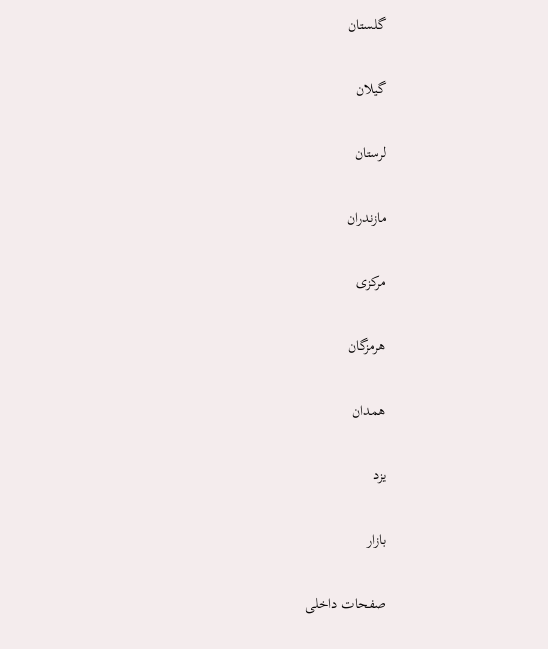گلستان

گیلان

لرستان

مازندران

مرکزی

هرمزگان

همدان

یزد

بازار

صفحات داخلی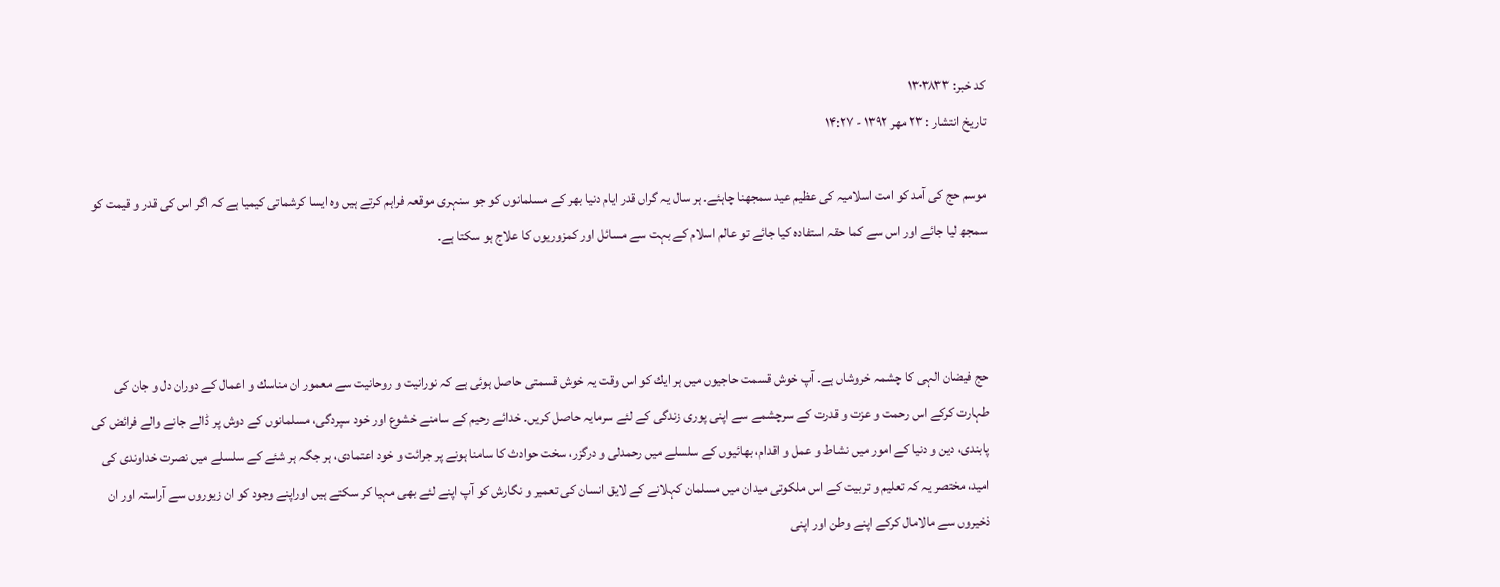کد خبر: ۱۳۰۳۸۳۳
تاریخ انتشار : ۲۳ مهر ۱۳۹۲ - ۱۴:۲۷

موسم حج كی آمد كو امت اسلامیہ كی عظيم عيد سمجھنا چاہئے۔ ہر سال یہ گراں قدر ايام دنيا بھر كے مسلمانوں كو جو سنہری موقعہ فراہم كرتے ہیں وہ ايسا كرشماتی كيميا ہے كہ اگر اس كی قدر و قيمت كو سمجھ ليا جائے اور اس سے كما حقہ استفادہ كيا جائے تو عالم اسلام كے بہت سے مسائل اور كمزوريوں كا علاج ہو سكتا ہے۔



حج فيضان الہی كا چشمہ خروشاں ہے۔ آپ خوش قسمت حاجيوں میں ہر ايك كو اس وقت یہ خوش قسمتی حاصل ہوئی ہے كہ نورانيت و روحانيت سے معمور ان مناسك و اعمال كے دوران دل و جان كی طہارت كركے اس رحمت و عزت و قدرت كے سرچشمے سے اپنی پوری زندگی كے لئے سرمایہ حاصل كریں۔ خدائے رحيم كے سامنے خشوع اور خود سپردگی، مسلمانوں كے دوش پر ڈالے جانے والے فرائض كی پابندی، دين و دنيا كے امور میں نشاط و عمل و اقدام، بھائيوں كے سلسلے میں رحمدلی و درگزر، سخت حوادث كا سامنا ہونے پر جرائت و خود اعتمادی، ہر جگہ ہر شئے كے سلسلے میں نصرت خداوندی كی اميد، مختصر یہ كہ تعليم و تربيت كے اس ملكوتی ميدان میں مسلمان كہلانے كے لايق انسان كی تعمير و نگارش كو آپ اپنے لئے بھی مہيا كر سكتے ہیں اوراپنے وجود كو ان زيوروں سے آراستہ اور ان ذخيروں سے مالامال كركے اپنے وطن اور اپنی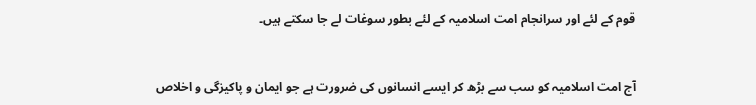قوم كے لئے اور سرانجام امت اسلامیہ كے لئے بطور سوغات لے جا سكتے ہیں۔


آج امت اسلامیہ كو سب سے بڑھ كر ايسے انسانوں كی ضرورت ہے جو ايمان و پاكيزگی و اخلاص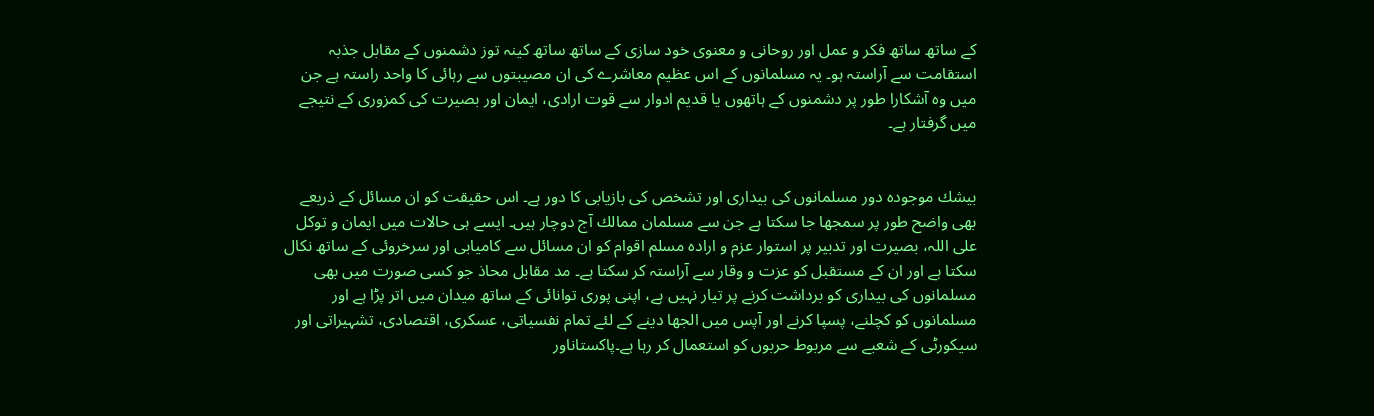كے ساتھ ساتھ فكر و عمل اور روحانی و معنوی خود سازی كے ساتھ ساتھ كينہ توز دشمنوں كے مقابل جذبہ استقامت سے آراستہ ہو۔ یہ مسلمانوں كے اس عظيم معاشرے كی ان مصيبتوں سے رہائی كا واحد راستہ ہے جن میں وہ آشكارا طور پر دشمنوں كے ہاتھوں يا قديم ادوار سے قوت ارادی، ايمان اور بصيرت كی كمزوری كے نتيجے میں گرفتار ہے۔


بيشك موجودہ دور مسلمانوں كی بيداری اور تشخص كی بازيابی كا دور ہے۔ اس حقيقت كو ان مسائل كے ذريعے بھی واضح طور پر سمجھا جا سكتا ہے جن سے مسلمان ممالك آج دوچار ہیں۔ ايسے ہی حالات میں ايمان و توكل علی اللہ، بصيرت اور تدبير پر استوار عزم و ارادہ مسلم اقوام كو ان مسائل سے كاميابی اور سرخروئی كے ساتھ نكال سكتا ہے اور ان كے مستقبل كو عزت و وقار سے آراستہ كر سكتا ہے۔ مد مقابل محاذ جو كسی صورت میں بھی مسلمانوں كی بيداری كو برداشت كرنے پر تيار نہیں ہے، اپنی پوری توانائی كے ساتھ ميدان میں اتر پڑا ہے اور مسلمانوں كو كچلنے، پسپا كرنے اور آپس میں الجھا دينے كے لئے تمام نفسياتی، عسكری، اقتصادی، تشہيراتی اور سيكورٹی كے شعبے سے مربوط حربوں كو استعمال كر رہا ہے۔پاكستاناور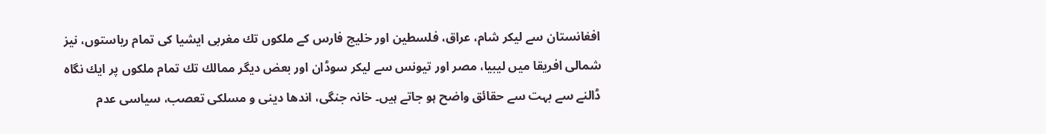افغانستان سے ليكر شام، عراق، فلسطين اور خليج فارس كے ملكوں تك مغربی ايشيا كی تمام رياستوں، نيز شمالی افريقا میں ليبيا، مصر اور تيونس سے ليكر سوڈان اور بعض ديگر ممالك تك تمام ملكوں پر ايك نگاہ ڈالنے سے بہت سے حقائق واضح ہو جاتے ہیں۔ خانہ جنگی، اندھا دينی و مسلكی تعصب، سياسی عدم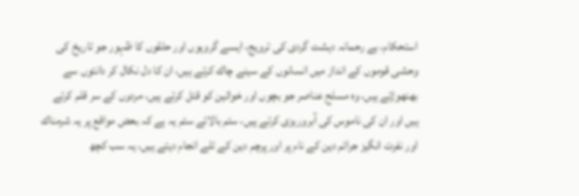استحكام، بے رحمانہ دہشت گردی كی ترويج، ايسے گروہوں اور حلقوں كا ظہور جو تاريخ كی وحشی قوموں كے انداز میں انسانوں كے سينے چاك كرتے ہیں، ان كا دل نكال كر دانتوں سے بھنھوڑتے ہیں، وہ مسلح عناصر جو بچوں اور خواتين كو قتل كرتے ہیں، مردوں كے سر قلم كرتے ہیں اور ان كی ناموس كی آبروريزی كرتے ہیں، ستم بالائے ستم یہ ہے كہ بعض مواقع پر یہ شرمناك اور نفرت انگيز جرائم دين كے نام پر اور پرچم دين كے تلے انجام ديتے ہیں، یہ سب كچھ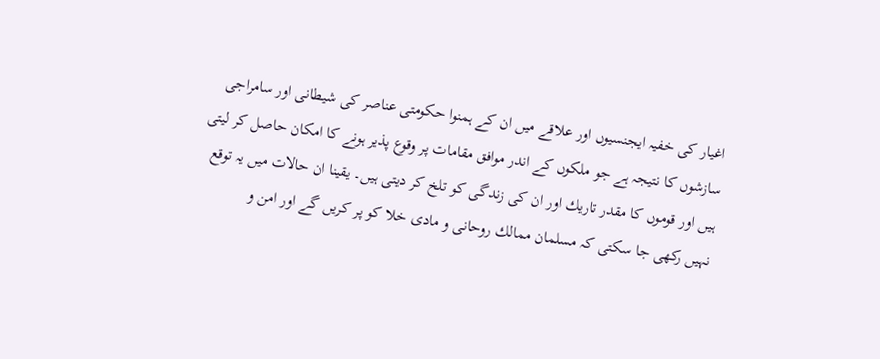اغيار كی خفیہ ايجنسيوں اور علاقے میں ان كے ہمنوا حكومتی عناصر كی شيطانی اور سامراجی سازشوں كا نتيجہ ہے جو ملكوں كے اندر موافق مقامات پر وقوع پذير ہونے كا امكان حاصل كر ليتی ہیں اور قوموں كا مقدر تاريك اور ان كی زندگی كو تلخ كر ديتی ہیں۔ يقينا ان حالات میں یہ توقع نہیں ركھی جا سكتی كہ مسلمان ممالك روحانی و مادی خلا كو پر كریں گے اور امن و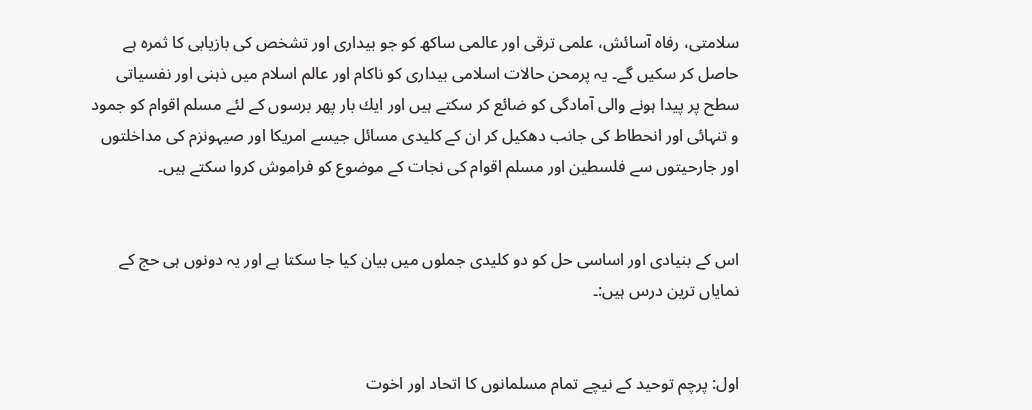سلامتی، رفاہ آسائش، علمی ترقی اور عالمی ساكھ كو جو بيداری اور تشخص كی بازيابی كا ثمرہ ہے حاصل كر سكیں گے۔ یہ پرمحن حالات اسلامی بيداری كو ناكام اور عالم اسلام میں ذہنی اور نفسياتی سطح پر پيدا ہونے والی آمادگی كو ضائع كر سكتے ہیں اور ايك بار پھر برسوں كے لئے مسلم اقوام كو جمود و تنہائی اور انحطاط كی جانب دھكيل كر ان كے كليدی مسائل جيسے امريكا اور صیہونزم كی مداخلتوں اور جارحيتوں سے فلسطين اور مسلم اقوام كی نجات كے موضوع كو فراموش كروا سكتے ہیں۔


اس كے بنيادی اور اساسی حل كو دو كليدی جملوں میں بيان كيا جا سكتا ہے اور یہ دونوں ہی حج كے نماياں ترين درس ہیں:۔


اول: پرچم توحيد كے نيچے تمام مسلمانوں كا اتحاد اور اخوت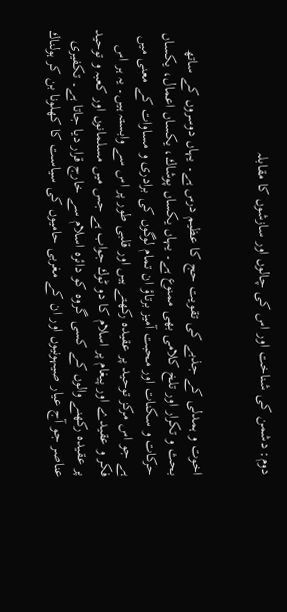دوم: دشمن كی شناخت اور اس كی چالوں اور سازشوں كا مقابلہ


اخوت و ہمدلی كے جذبے كی تقويت حج كا عظيم درس ہے۔ یہاں دوسروں كے ساتھ بحث و تكرار اور تلخ كلامی بھی ممنوع ہے۔ یہاں يكساں پوشاك، يكساں اعمال، يكساں حركات و سكنات اور محبت آميز برتاؤ ان تمام لوگوں كی برادری و مساوات كے معنی میں ہے جو اس مركز توحيد پر عقيدہ ركھتے ہیں اور قلبی طور پر اس سے وابستہ ہیں۔ یہ ہر اس فكر و عقيدے اور پيغام پر اسلام كا دو ٹوك جواب ہے جس میں مسلمانوں اور كعبہ و توحيد پر عقيدہ ركھنے والوں كے كسی گروہ كو دائرہ اسلام سے خارج قرار ديا جاتا ہے۔ تكفيری عناصر جو آج عيار صیہونيوں اور ان كے مغربی حاميوں كی سياست كا كھلونا بن كر ہولناك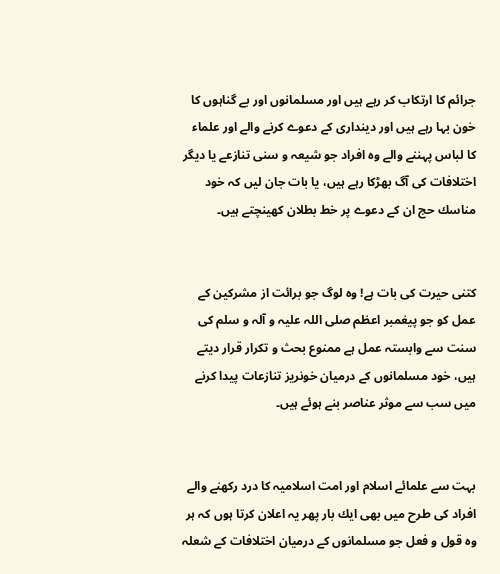جرائم كا ارتكاب كر رہے ہیں اور مسلمانوں اور بے گناہوں كا خون بہا رہے ہیں اور دينداری كے دعوے كرنے والے اور علماء كا لباس پہننے والے وہ افراد جو شيعہ و سنی تنازعے يا ديگر اختلافات كی آگ بھڑكا رہے ہیں، يا بات جان لیں كہ خود مناسك حج ان كے دعوے پر خط بطلان كھينچتے ہیں۔


كتنی حيرت كی بات ہے! وہ لوگ جو برائت از مشركين كے عمل كو جو پيغمبر اعظم صلی اللہ علیہ و آلہ و سلم كی سنت سے وابستہ عمل ہے ممنوع بحث و تكرار قرار ديتے ہیں، خود مسلمانوں كے درميان خونريز تنازعات پيدا كرنے میں سب سے موثر عناصر بنے ہوئے ہیں۔


بہت سے علمائے اسلام اور امت اسلامیہ كا درد ركھنے والے افراد كی طرح میں بھی ايك بار پھر یہ اعلان كرتا ہوں كہ ہر وہ قول و فعل جو مسلمانوں كے درميان اختلافات كے شعلہ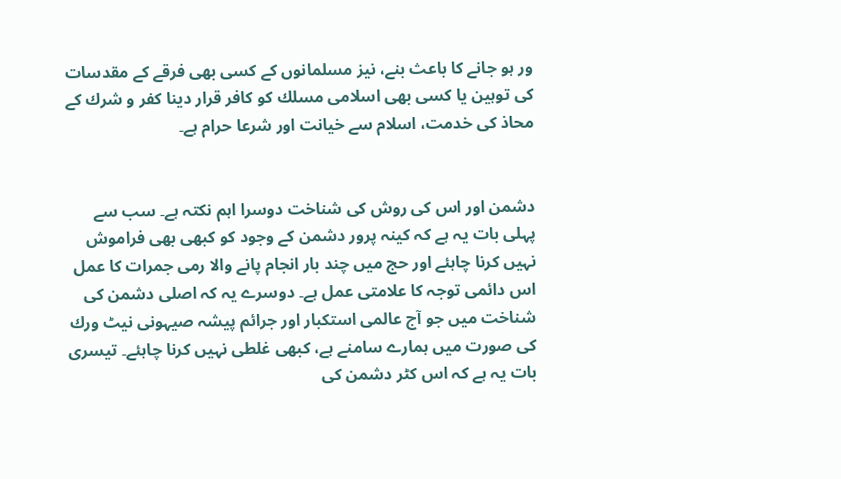ور ہو جانے كا باعث بنے، نيز مسلمانوں كے كسی بھی فرقے كے مقدسات كی توہين يا كسی بھی اسلامی مسلك كو كافر قرار دينا كفر و شرك كے محاذ كی خدمت، اسلام سے خيانت اور شرعا حرام ہے۔


دشمن اور اس كی روش كی شناخت دوسرا اہم نكتہ ہے۔ سب سے پہلی بات یہ ہے كہ كينہ پرور دشمن كے وجود كو كبھی بھی فراموش نہیں كرنا چاہئے اور حج میں چند بار انجام پانے والا رمی جمرات كا عمل اس دائمی توجہ كا علامتی عمل ہے۔ دوسرے یہ كہ اصلی دشمن كی شناخت میں جو آج عالمی استكبار اور جرائم پيشہ صیہونی نیٹ ورك كی صورت میں ہمارے سامنے ہے، كبھی غلطی نہیں كرنا چاہئے۔ تيسری بات یہ ہے كہ اس كٹر دشمن كی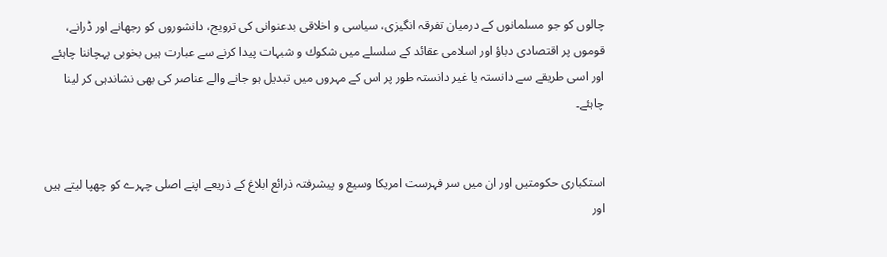چالوں كو جو مسلمانوں كے درميان تفرقہ انگيزی، سياسی و اخلاقی بدعنوانی كی ترويج، دانشوروں كو رجھانے اور ڈرانے، قوموں پر اقتصادی دباؤ اور اسلامی عقائد كے سلسلے میں شكوك و شبہات پيدا كرنے سے عبارت ہیں بخوبی پہچاننا چاہئے اور اسی طريقے سے دانستہ يا غير دانستہ طور پر اس كے مہروں میں تبديل ہو جانے والے عناصر كی بھی نشاندہی كر لينا چاہئے۔


استكباری حكومتیں اور ان میں سر فہرست امريكا وسيع و پيشرفتہ ذرائع ابلاغ كے ذريعے اپنے اصلی چہرے كو چھپا ليتے ہیں اور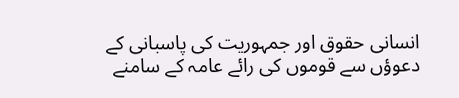انسانی حقوق اور جمہوريت كی پاسبانی كے دعوؤں سے قوموں كی رائے عامہ كے سامنے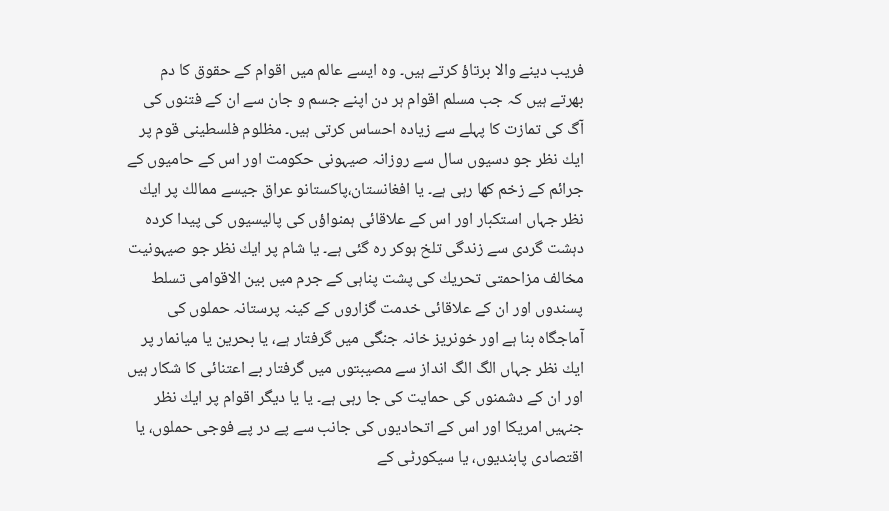فريب دينے والا برتاؤ كرتے ہیں۔ وہ ايسے عالم میں اقوام كے حقوق كا دم بھرتے ہیں كہ جب مسلم اقوام ہر دن اپنے جسم و جان سے ان كے فتنوں كی آگ كی تمازت كا پہلے سے زيادہ احساس كرتی ہیں۔ مظلوم فلسطينی قوم پر ايك نظر جو دسيوں سال سے روزانہ صیہونی حكومت اور اس كے حاميوں كے جرائم كے زخم كھا رہی ہے۔ يا افغانستان،پاكستانو عراق جيسے ممالك پر ايك نظر جہاں استكبار اور اس كے علاقائی ہمنواؤں كی پاليسيوں كی پيدا كردہ دہشت گردی سے زندگی تلخ ہوكر رہ گئی ہے۔ يا شام پر ايك نظر جو صیہونيت مخالف مزاحمتی تحريك كی پشت پناہی كے جرم میں بين الاقوامی تسلط پسندوں اور ان كے علاقائی خدمت گزاروں كے كينہ پرستانہ حملوں كی آماجگاہ بنا ہے اور خونريز خانہ جنگی میں گرفتار ہے، يا بحرين يا ميانمار پر ايك نظر جہاں الگ الگ انداز سے مصيبتوں میں گرفتار بے اعتنائی كا شكار ہیں اور ان كے دشمنوں كی حمايت كی جا رہی ہے۔ يا يا ديگر اقوام پر ايك نظر جنہیں امريكا اور اس كے اتحاديوں كی جانب سے پے در پے فوجی حملوں، يا اقتصادی پابنديوں، يا سيكورٹی كے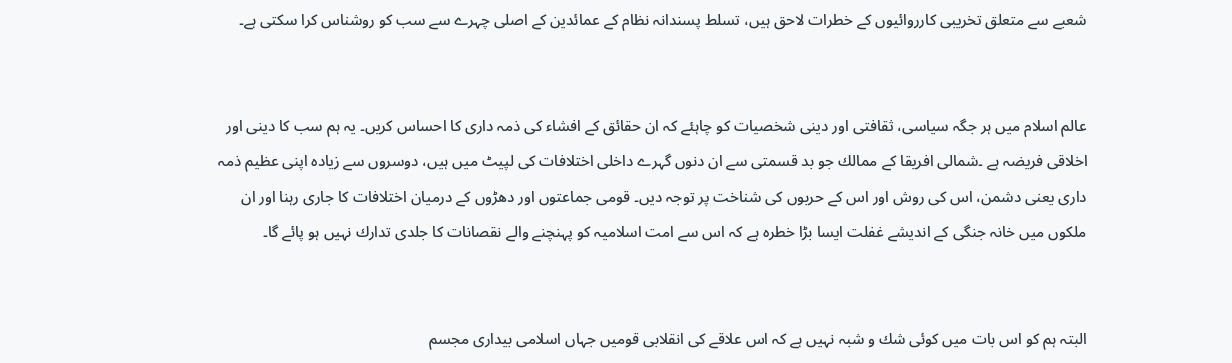شعبے سے متعلق تخريبی كارروائيوں كے خطرات لاحق ہیں، تسلط پسندانہ نظام كے عمائدين كے اصلی چہرے سے سب كو روشناس كرا سكتی ہے۔


عالم اسلام میں ہر جگہ سياسی، ثقافتی اور دينی شخصيات كو چاہئے كہ ان حقائق كے افشاء كی ذمہ داری كا احساس كریں۔ یہ ہم سب كا دينی اور اخلاقی فريضہ ہے ۔شمالی افريقا كے ممالك جو بد قسمتی سے ان دنوں گہرے داخلی اختلافات كی لپیٹ میں ہیں، دوسروں سے زيادہ اپنی عظيم ذمہ داری يعنی دشمن، اس كی روش اور اس كے حربوں كی شناخت پر توجہ دیں۔ قومی جماعتوں اور دھڑوں كے درميان اختلافات كا جاری رہنا اور ان ملكوں میں خانہ جنگی كے انديشے غفلت ايسا بڑا خطرہ ہے كہ اس سے امت اسلامیہ كو پہنچنے والے نقصانات كا جلدی تدارك نہیں ہو پائے گا۔


البتہ ہم كو اس بات میں كوئی شك و شبہ نہیں ہے كہ اس علاقے كی انقلابی قومیں جہاں اسلامی بيداری مجسم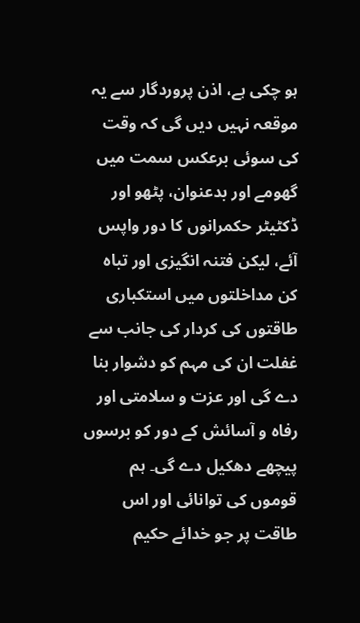ہو چكی ہے، اذن پروردگار سے یہ موقعہ نہیں دیں گی كہ وقت كی سوئی برعكس سمت میں گھومے اور بدعنوان، پٹھو اور ڈكٹیٹر حكمرانوں كا دور واپس آئے، ليكن فتنہ انگيزی اور تباہ كن مداخلتوں میں استكباری طاقتوں كی كردار كی جانب سے غفلت ان كی مہم كو دشوار بنا دے گی اور عزت و سلامتی اور رفاہ و آسائش كے دور كو برسوں پيچھے دھكيل دے گی۔ ہم قوموں كی توانائی اور اس طاقت پر جو خدائے حكيم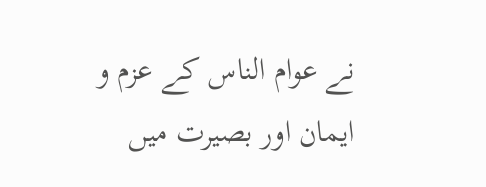نے عوام الناس كے عزم و ايمان اور بصيرت میں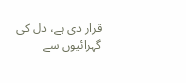قرار دی ہے، دل كی گہرائيوں سے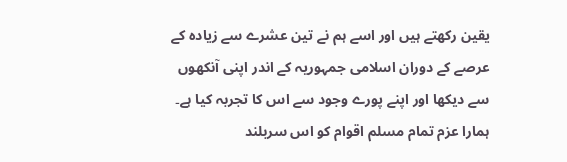يقين ركھتے ہیں اور اسے ہم نے تين عشرے سے زيادہ كے عرصے كے دوران اسلامی جمہوریہ كے اندر اپنی آنكھوں سے ديكھا اور اپنے پورے وجود سے اس كا تجربہ كيا ہے۔ ہمارا عزم تمام مسلم اقوام كو اس سربلند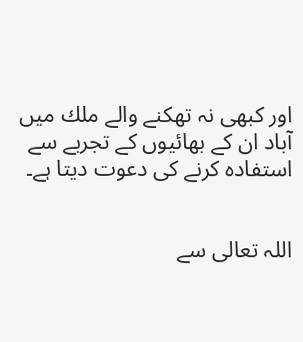اور كبھی نہ تھكنے والے ملك میں آباد ان كے بھائيوں كے تجربے سے استفادہ كرنے كی دعوت ديتا ہے۔


اللہ تعالی سے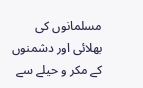مسلمانوں كی بھلائی اور دشمنوں كے مكر و حيلے سے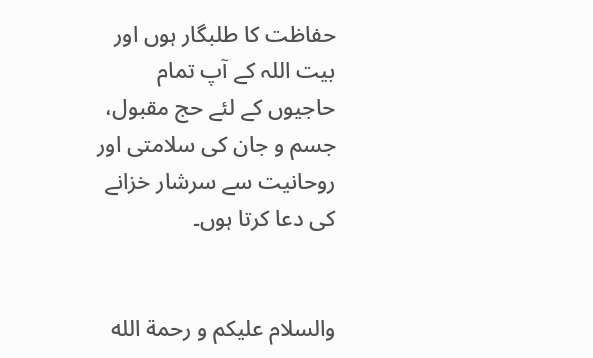حفاظت كا طلبگار ہوں اور بيت اللہ كے آپ تمام حاجيوں كے لئے حج مقبول، جسم و جان كی سلامتی اور روحانيت سے سرشار خزانے كی دعا كرتا ہوں۔


والسلام عليكم و رحمة الله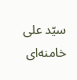سیّد علی خامنه‌ای